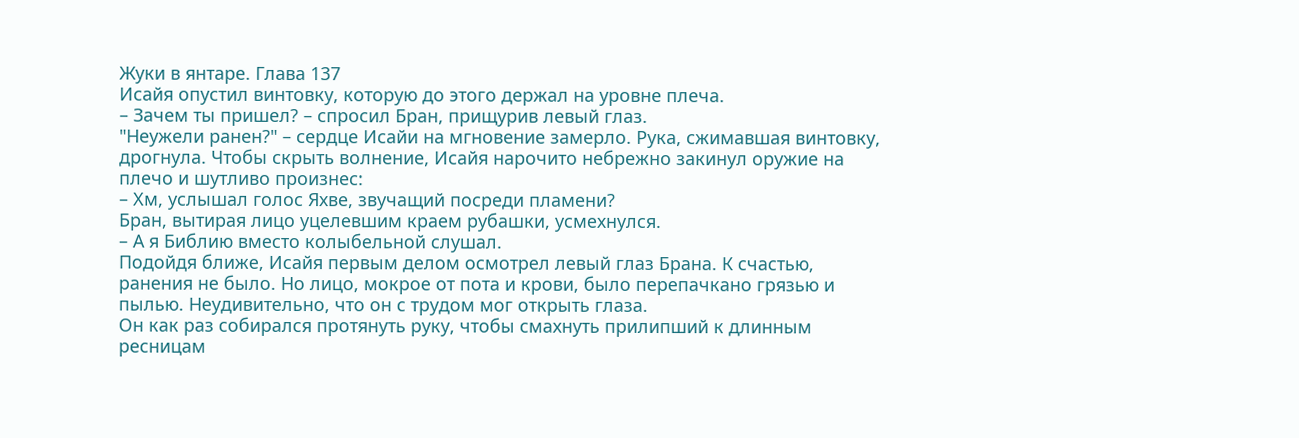Жуки в янтаре. Глава 137
Исайя опустил винтовку, которую до этого держал на уровне плеча.
– Зачем ты пришел? – спросил Бран, прищурив левый глаз.
"Неужели ранен?" – сердце Исайи на мгновение замерло. Рука, сжимавшая винтовку, дрогнула. Чтобы скрыть волнение, Исайя нарочито небрежно закинул оружие на плечо и шутливо произнес:
– Хм, услышал голос Яхве, звучащий посреди пламени?
Бран, вытирая лицо уцелевшим краем рубашки, усмехнулся.
– А я Библию вместо колыбельной слушал.
Подойдя ближе, Исайя первым делом осмотрел левый глаз Брана. К счастью, ранения не было. Но лицо, мокрое от пота и крови, было перепачкано грязью и пылью. Неудивительно, что он с трудом мог открыть глаза.
Он как раз собирался протянуть руку, чтобы смахнуть прилипший к длинным ресницам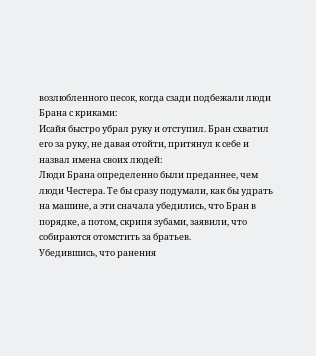возлюбленного песок, когда сзади подбежали люди Брана с криками:
Исайя быстро убрал руку и отступил. Бран схватил его за руку, не давая отойти, притянул к себе и назвал имена своих людей:
Люди Брана определенно были преданнее, чем люди Честера. Те бы сразу подумали, как бы удрать на машине, а эти сначала убедились, что Бран в порядке, а потом, скрипя зубами, заявили, что собираются отомстить за братьев.
Убедившись, что ранения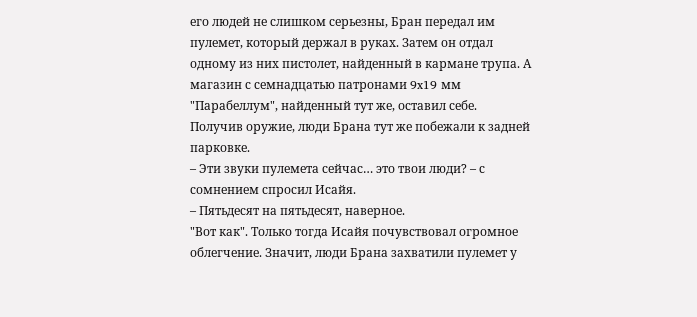его людей не слишком серьезны, Бран передал им пулемет, который держал в руках. Затем он отдал одному из них пистолет, найденный в кармане трупа. А магазин с семнадцатью патронами 9x19 мм "Парабеллум", найденный тут же, оставил себе. Получив оружие, люди Брана тут же побежали к задней парковке.
– Эти звуки пулемета сейчас… это твои люди? – с сомнением спросил Исайя.
– Пятьдесят на пятьдесят, наверное.
"Вот как". Только тогда Исайя почувствовал огромное облегчение. Значит, люди Брана захватили пулемет у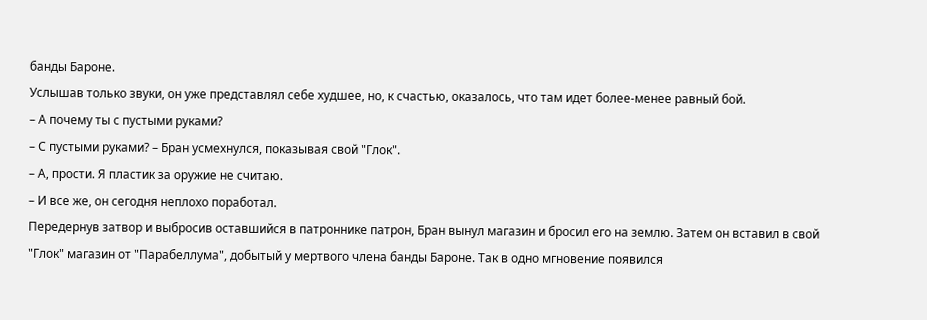банды Бароне.
Услышав только звуки, он уже представлял себе худшее, но, к счастью, оказалось, что там идет более-менее равный бой.
– А почему ты с пустыми руками?
– С пустыми руками? – Бран усмехнулся, показывая свой "Глок".
– А, прости. Я пластик за оружие не считаю.
– И все же, он сегодня неплохо поработал.
Передернув затвор и выбросив оставшийся в патроннике патрон, Бран вынул магазин и бросил его на землю. Затем он вставил в свой "Глок" магазин от "Парабеллума", добытый у мертвого члена банды Бароне. Так в одно мгновение появился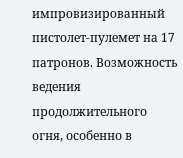импровизированный пистолет-пулемет на 17 патронов. Возможность ведения продолжительного огня, особенно в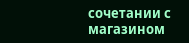сочетании с магазином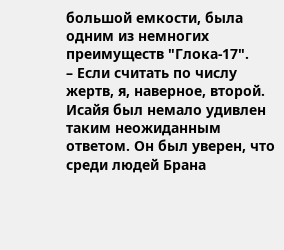большой емкости, была одним из немногих преимуществ "Глока-17".
– Если считать по числу жертв, я, наверное, второй.
Исайя был немало удивлен таким неожиданным ответом. Он был уверен, что среди людей Брана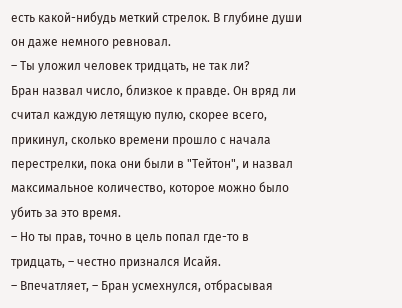есть какой-нибудь меткий стрелок. В глубине души он даже немного ревновал.
– Ты уложил человек тридцать, не так ли?
Бран назвал число, близкое к правде. Он вряд ли считал каждую летящую пулю, скорее всего, прикинул, сколько времени прошло с начала перестрелки, пока они были в "Тейтон", и назвал максимальное количество, которое можно было убить за это время.
– Но ты прав, точно в цель попал где-то в тридцать, – честно признался Исайя.
– Впечатляет, – Бран усмехнулся, отбрасывая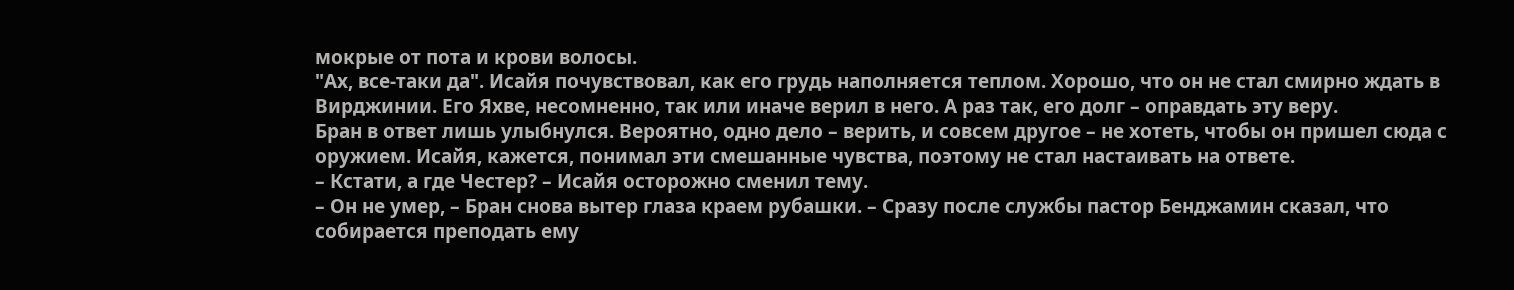мокрые от пота и крови волосы.
"Ах, все-таки да". Исайя почувствовал, как его грудь наполняется теплом. Хорошо, что он не стал смирно ждать в Вирджинии. Его Яхве, несомненно, так или иначе верил в него. А раз так, его долг – оправдать эту веру.
Бран в ответ лишь улыбнулся. Вероятно, одно дело – верить, и совсем другое – не хотеть, чтобы он пришел сюда с оружием. Исайя, кажется, понимал эти смешанные чувства, поэтому не стал настаивать на ответе.
– Кстати, а где Честер? – Исайя осторожно сменил тему.
– Он не умер, – Бран снова вытер глаза краем рубашки. – Сразу после службы пастор Бенджамин сказал, что собирается преподать ему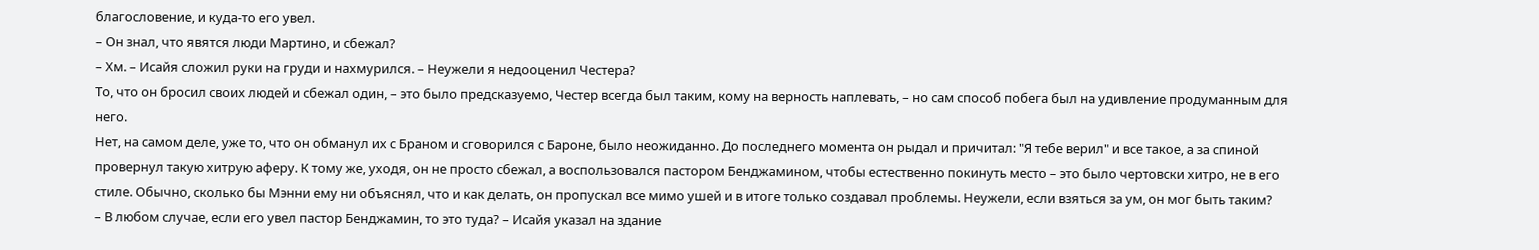благословение, и куда-то его увел.
– Он знал, что явятся люди Мартино, и сбежал?
– Хм. – Исайя сложил руки на груди и нахмурился. – Неужели я недооценил Честера?
То, что он бросил своих людей и сбежал один, – это было предсказуемо, Честер всегда был таким, кому на верность наплевать, – но сам способ побега был на удивление продуманным для него.
Нет, на самом деле, уже то, что он обманул их с Браном и сговорился с Бароне, было неожиданно. До последнего момента он рыдал и причитал: "Я тебе верил" и все такое, а за спиной провернул такую хитрую аферу. К тому же, уходя, он не просто сбежал, а воспользовался пастором Бенджамином, чтобы естественно покинуть место – это было чертовски хитро, не в его стиле. Обычно, сколько бы Мэнни ему ни объяснял, что и как делать, он пропускал все мимо ушей и в итоге только создавал проблемы. Неужели, если взяться за ум, он мог быть таким?
– В любом случае, если его увел пастор Бенджамин, то это туда? – Исайя указал на здание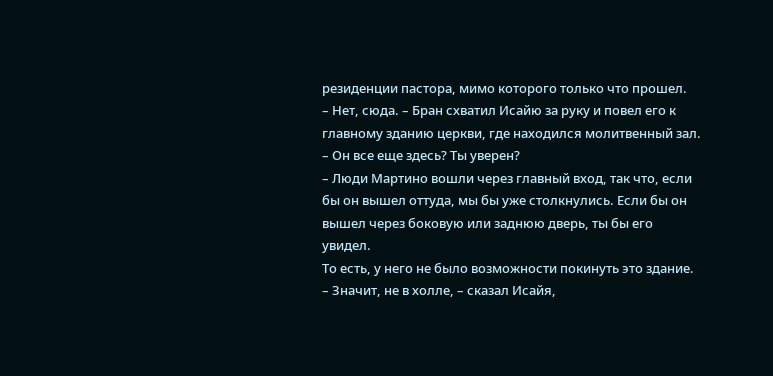резиденции пастора, мимо которого только что прошел.
– Нет, сюда. – Бран схватил Исайю за руку и повел его к главному зданию церкви, где находился молитвенный зал.
– Он все еще здесь? Ты уверен?
– Люди Мартино вошли через главный вход, так что, если бы он вышел оттуда, мы бы уже столкнулись. Если бы он вышел через боковую или заднюю дверь, ты бы его увидел.
То есть, у него не было возможности покинуть это здание.
– Значит, не в холле, – сказал Исайя,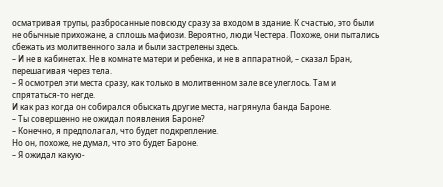осматривая трупы, разбросанные повсюду сразу за входом в здание. К счастью, это были не обычные прихожане, а сплошь мафиози. Вероятно, люди Честера. Похоже, они пытались сбежать из молитвенного зала и были застрелены здесь.
– И не в кабинетах. Не в комнате матери и ребенка, и не в аппаратной, – сказал Бран, перешагивая через тела.
– Я осмотрел эти места сразу, как только в молитвенном зале все улеглось. Там и спрятаться-то негде.
И как раз когда он собирался обыскать другие места, нагрянула банда Бароне.
– Ты совершенно не ожидал появления Бароне?
– Конечно, я предполагал, что будет подкрепление.
Но он, похоже, не думал, что это будет Бароне.
– Я ожидал какую-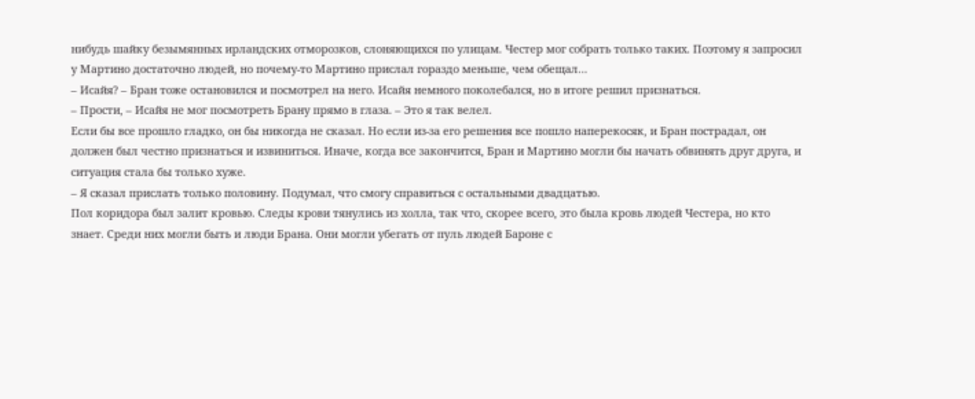нибудь шайку безымянных ирландских отморозков, слоняющихся по улицам. Честер мог собрать только таких. Поэтому я запросил у Мартино достаточно людей, но почему-то Мартино прислал гораздо меньше, чем обещал…
– Исайя? – Бран тоже остановился и посмотрел на него. Исайя немного поколебался, но в итоге решил признаться.
– Прости, – Исайя не мог посмотреть Брану прямо в глаза. – Это я так велел.
Если бы все прошло гладко, он бы никогда не сказал. Но если из-за его решения все пошло наперекосяк, и Бран пострадал, он должен был честно признаться и извиниться. Иначе, когда все закончится, Бран и Мартино могли бы начать обвинять друг друга, и ситуация стала бы только хуже.
– Я сказал прислать только половину. Подумал, что смогу справиться с остальными двадцатью.
Пол коридора был залит кровью. Следы крови тянулись из холла, так что, скорее всего, это была кровь людей Честера, но кто знает. Среди них могли быть и люди Брана. Они могли убегать от пуль людей Бароне с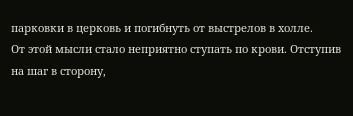парковки в церковь и погибнуть от выстрелов в холле.
От этой мысли стало неприятно ступать по крови. Отступив на шаг в сторону,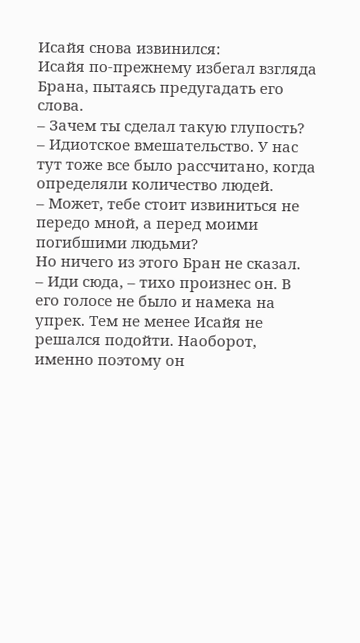Исайя снова извинился:
Исайя по-прежнему избегал взгляда Брана, пытаясь предугадать его слова.
– Зачем ты сделал такую глупость?
– Идиотское вмешательство. У нас тут тоже все было рассчитано, когда определяли количество людей.
– Может, тебе стоит извиниться не передо мной, а перед моими погибшими людьми?
Но ничего из этого Бран не сказал.
– Иди сюда, – тихо произнес он. В его голосе не было и намека на упрек. Тем не менее Исайя не решался подойти. Наоборот, именно поэтому он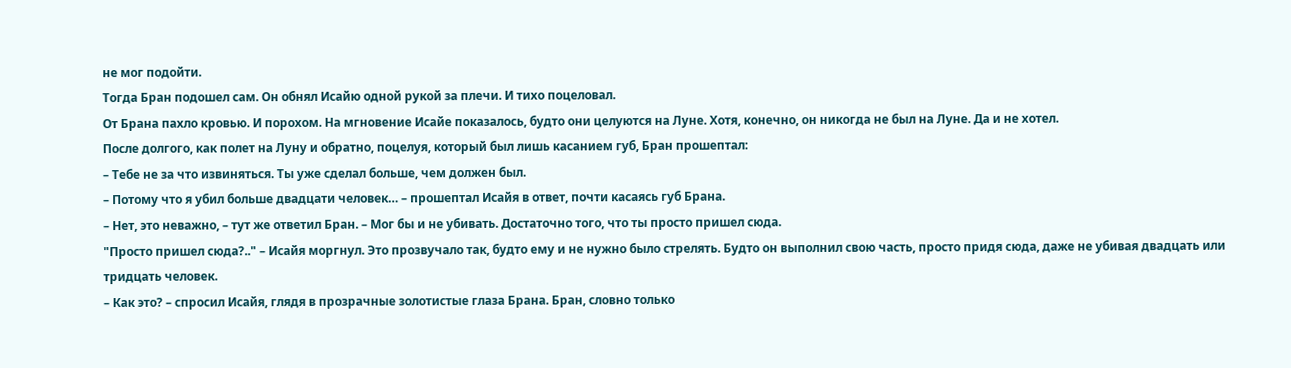не мог подойти.
Тогда Бран подошел сам. Он обнял Исайю одной рукой за плечи. И тихо поцеловал.
От Брана пахло кровью. И порохом. На мгновение Исайе показалось, будто они целуются на Луне. Хотя, конечно, он никогда не был на Луне. Да и не хотел.
После долгого, как полет на Луну и обратно, поцелуя, который был лишь касанием губ, Бран прошептал:
– Тебе не за что извиняться. Ты уже сделал больше, чем должен был.
– Потому что я убил больше двадцати человек… – прошептал Исайя в ответ, почти касаясь губ Брана.
– Нет, это неважно, – тут же ответил Бран. – Мог бы и не убивать. Достаточно того, что ты просто пришел сюда.
"Просто пришел сюда?.." – Исайя моргнул. Это прозвучало так, будто ему и не нужно было стрелять. Будто он выполнил свою часть, просто придя сюда, даже не убивая двадцать или тридцать человек.
– Как это? – спросил Исайя, глядя в прозрачные золотистые глаза Брана. Бран, словно только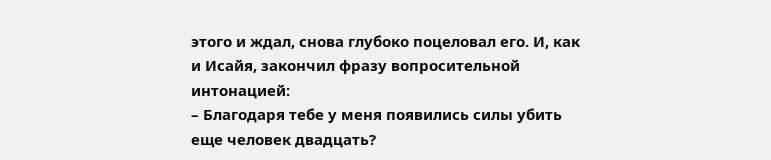этого и ждал, снова глубоко поцеловал его. И, как и Исайя, закончил фразу вопросительной интонацией:
– Благодаря тебе у меня появились силы убить еще человек двадцать?